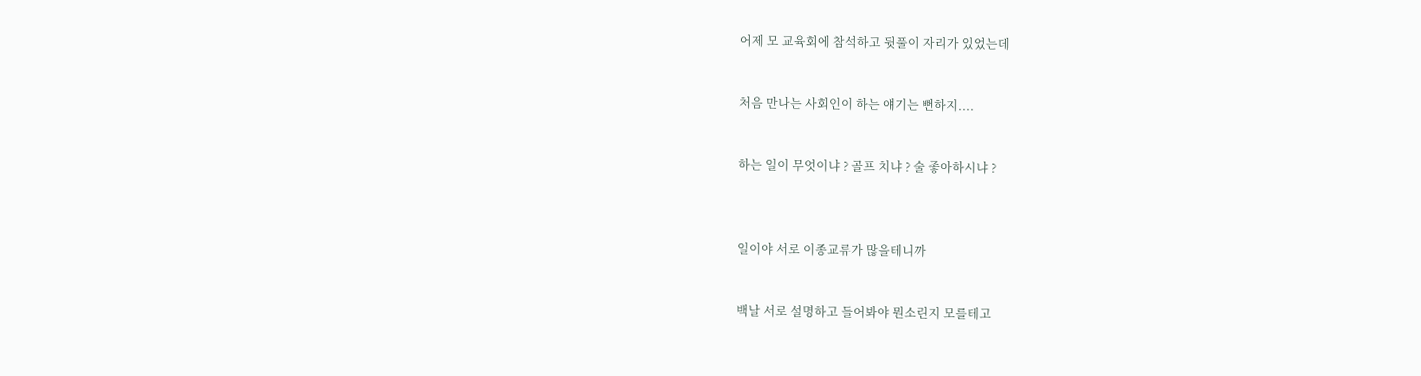어제 모 교육회에 참석하고 뒷풀이 자리가 있었는데


처음 만나는 사회인이 하는 얘기는 뻔하지....


하는 일이 무엇이냐 ? 골프 치냐 ? 술 좋아하시냐 ?



일이야 서로 이종교류가 많을테니까


백날 서로 설명하고 들어봐야 뭔소린지 모를테고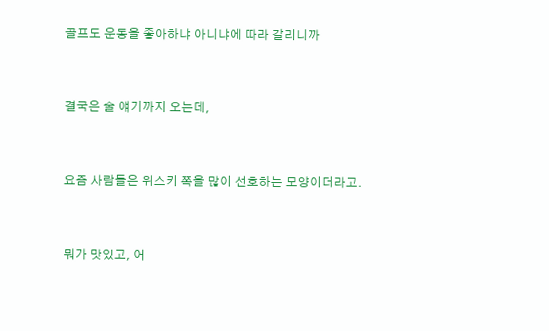골프도 운동을 좋아하냐 아니냐에 따라 갈리니까


결국은 술 얘기까지 오는데,


요즘 사람들은 위스키 쪽을 많이 선호하는 모양이더라고.


뭐가 맛있고, 어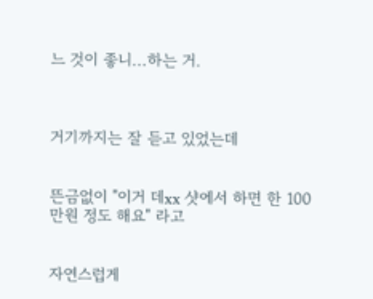느 것이 좋니...하는 거.



거기까지는 잘 듣고 있었는데


뜬금없이 "이거 데xx 샷에서 하면 한 100 만원 정도 해요" 라고


자연스럽게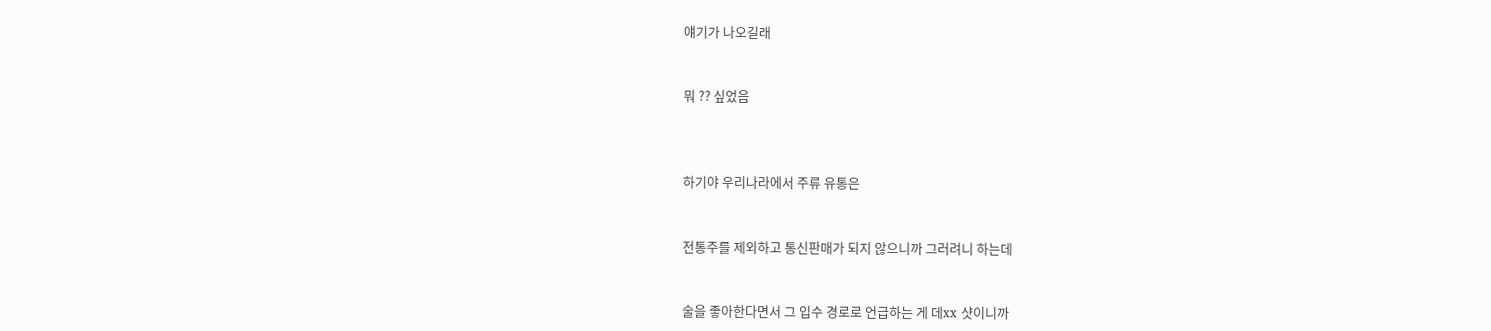얘기가 나오길래


뭐 ?? 싶었음



하기야 우리나라에서 주류 유통은


전통주를 제외하고 통신판매가 되지 않으니까 그러려니 하는데


술을 좋아한다면서 그 입수 경로로 언급하는 게 데xx 샷이니까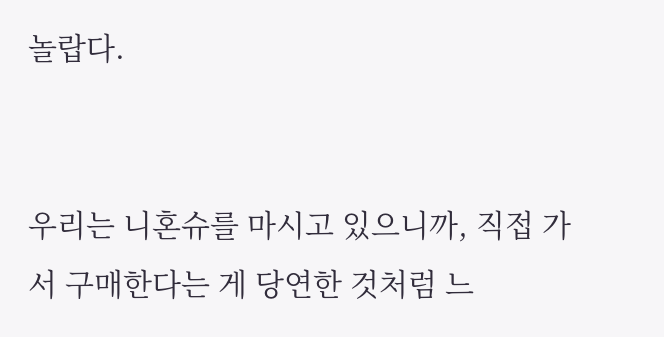놀랍다.


우리는 니혼슈를 마시고 있으니까, 직접 가서 구매한다는 게 당연한 것처럼 느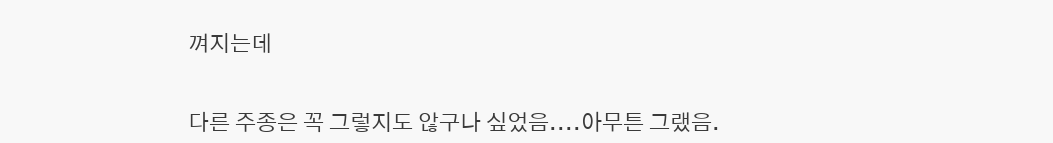껴지는데


다른 주종은 꼭 그렇지도 않구나 싶었음....아무튼 그랬음.